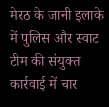मेरठ के जानी इलाके में पुलिस और स्वाट टीम की संयुक्त कार्रवाई में चार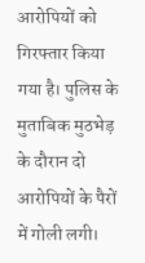आरोपियों को गिरफ्तार किया गया है। पुलिस के मुताबिक मुठभेड़ के दौरान दो आरोपियों के पैरों में गोली लगी।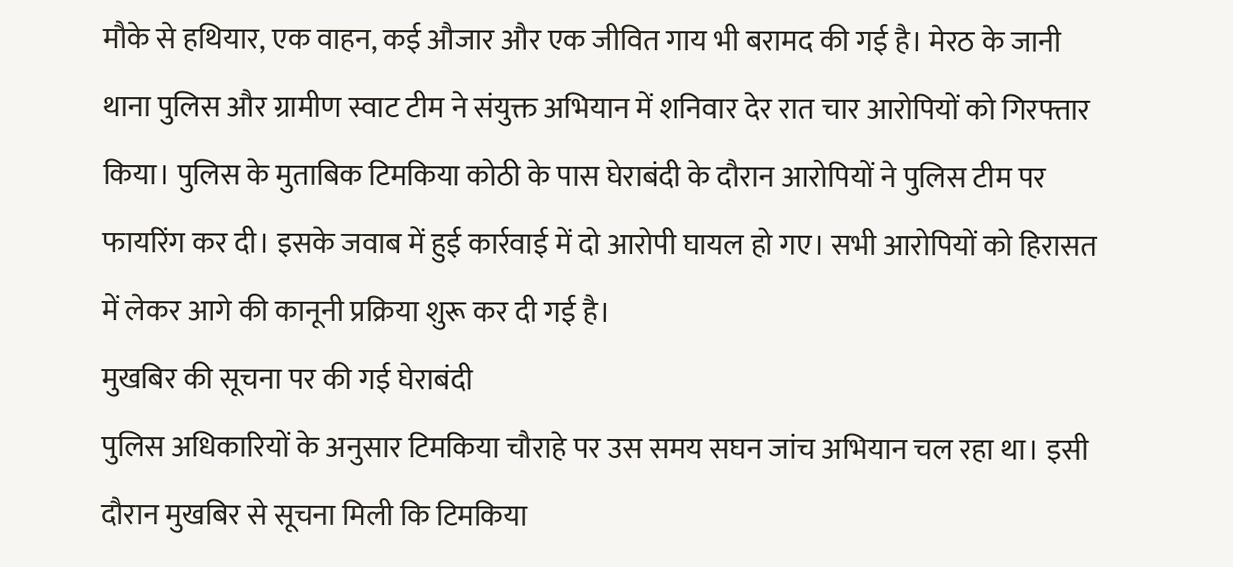मौके से हथियार, एक वाहन, कई औजार और एक जीवित गाय भी बरामद की गई है। मेरठ के जानी थाना पुलिस और ग्रामीण स्वाट टीम ने संयुक्त अभियान में शनिवार देर रात चार आरोपियों को गिरफ्तार किया। पुलिस के मुताबिक टिमकिया कोठी के पास घेराबंदी के दौरान आरोपियों ने पुलिस टीम पर फायरिंग कर दी। इसके जवाब में हुई कार्रवाई में दो आरोपी घायल हो गए। सभी आरोपियों को हिरासत में लेकर आगे की कानूनी प्रक्रिया शुरू कर दी गई है।
मुखबिर की सूचना पर की गई घेराबंदी
पुलिस अधिकारियों के अनुसार टिमकिया चौराहे पर उस समय सघन जांच अभियान चल रहा था। इसी दौरान मुखबिर से सूचना मिली कि टिमकिया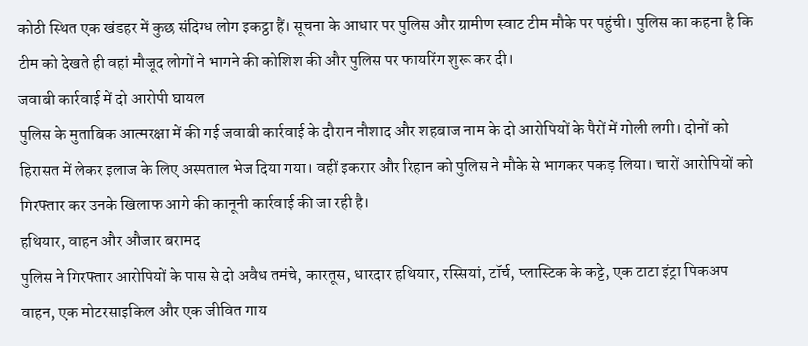कोठी स्थित एक खंडहर में कुछ संदिग्ध लोग इकट्ठा हैं। सूचना के आधार पर पुलिस और ग्रामीण स्वाट टीम मौके पर पहुंची। पुलिस का कहना है कि टीम को देखते ही वहां मौजूद लोगों ने भागने की कोशिश की और पुलिस पर फायरिंग शुरू कर दी।
जवाबी कार्रवाई में दो आरोपी घायल
पुलिस के मुताबिक आत्मरक्षा में की गई जवाबी कार्रवाई के दौरान नौशाद और शहबाज नाम के दो आरोपियों के पैरों में गोली लगी। दोनों को हिरासत में लेकर इलाज के लिए अस्पताल भेज दिया गया। वहीं इकरार और रिहान को पुलिस ने मौके से भागकर पकड़ लिया। चारों आरोपियों को गिरफ्तार कर उनके खिलाफ आगे की कानूनी कार्रवाई की जा रही है।
हथियार, वाहन और औजार बरामद
पुलिस ने गिरफ्तार आरोपियों के पास से दो अवैध तमंचे, कारतूस, धारदार हथियार, रस्सियां, टॉर्च, प्लास्टिक के कट्टे, एक टाटा इंट्रा पिकअप वाहन, एक मोटरसाइकिल और एक जीवित गाय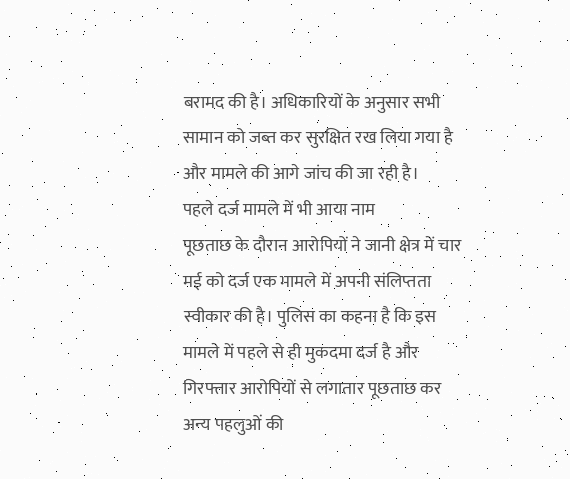बरामद की है। अधिकारियों के अनुसार सभी सामान को जब्त कर सुरक्षित रख लिया गया है और मामले की आगे जांच की जा रही है।
पहले दर्ज मामले में भी आया नाम
पूछताछ के दौरान आरोपियों ने जानी क्षेत्र में चार मई को दर्ज एक मामले में अपनी संलिप्तता स्वीकार की है। पुलिस का कहना है कि इस मामले में पहले से ही मुकदमा दर्ज है और गिरफ्तार आरोपियों से लगातार पूछताछ कर अन्य पहलुओं की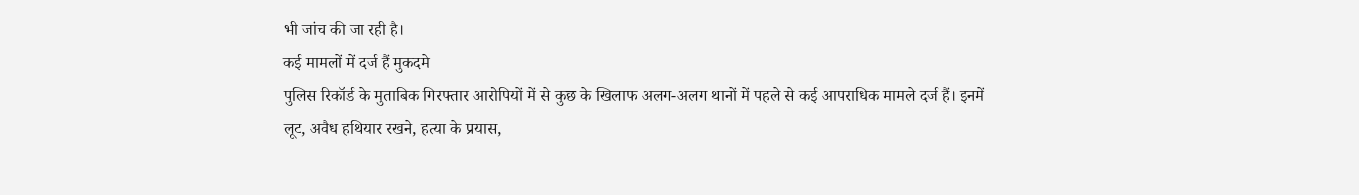भी जांच की जा रही है।
कई मामलों में दर्ज हैं मुकदमे
पुलिस रिकॉर्ड के मुताबिक गिरफ्तार आरोपियों में से कुछ के खिलाफ अलग-अलग थानों में पहले से कई आपराधिक मामले दर्ज हैं। इनमें लूट, अवैध हथियार रखने, हत्या के प्रयास,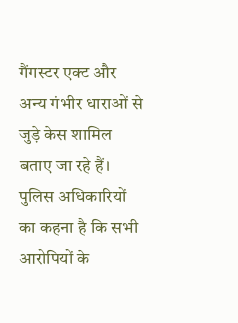गैंगस्टर एक्ट और अन्य गंभीर धाराओं से जुड़े केस शामिल बताए जा रहे हैं। पुलिस अधिकारियों का कहना है कि सभी आरोपियों के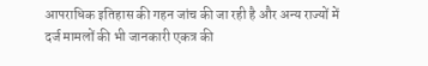आपराधिक इतिहास की गहन जांच की जा रही है और अन्य राज्यों में दर्ज मामलों की भी जानकारी एकत्र की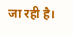जा रही है।